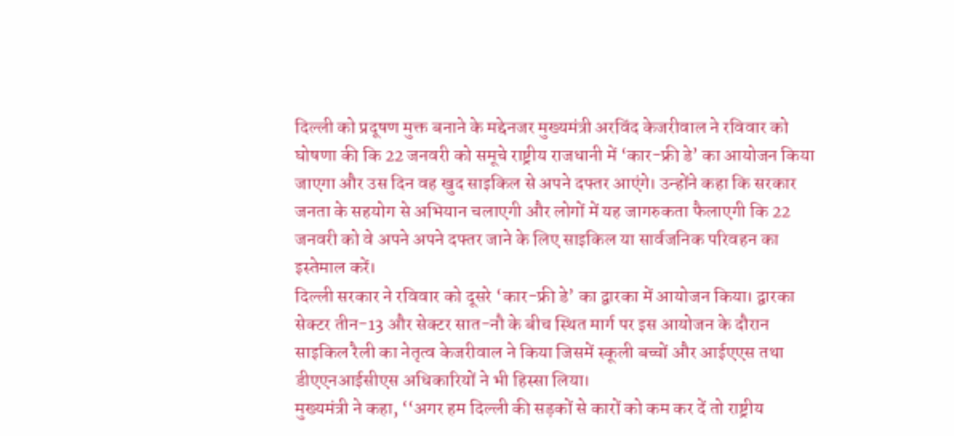दिल्ली को प्रदूषण मुक्त बनाने के मद्देनजर मुख्यमंत्री अरविंद केजरीवाल ने रविवार को घोषणा की कि 22 जनवरी को समूचे राष्ट्रीय राजधानी में ‘कार-फ्री डे’ का आयोजन किया जाएगा और उस दिन वह खुद साइकिल से अपने दफ्तर आएंगे। उन्होंने कहा कि सरकार जनता के सहयोग से अभियान चलाएगी और लोगों में यह जागरुकता फैलाएगी कि 22 जनवरी को वे अपने अपने दफ्तर जाने के लिए साइकिल या सार्वजनिक परिवहन का इस्तेमाल करें।
दिल्ली सरकार ने रविवार को दूसरे ‘कार-फ्री डे’ का द्वारका में आयोजन किया। द्वारका सेक्टर तीन-13 और सेक्टर सात-नौ के बीच स्थित मार्ग पर इस आयोजन के दौरान साइकिल रैली का नेतृत्व केजरीवाल ने किया जिसमें स्कूली बच्चों और आईएएस तथा डीएएनआईसीएस अधिकारियों ने भी हिस्सा लिया।
मुख्यमंत्री ने कहा, ‘‘अगर हम दिल्ली की सड़कों से कारों को कम कर दें तो राष्ट्रीय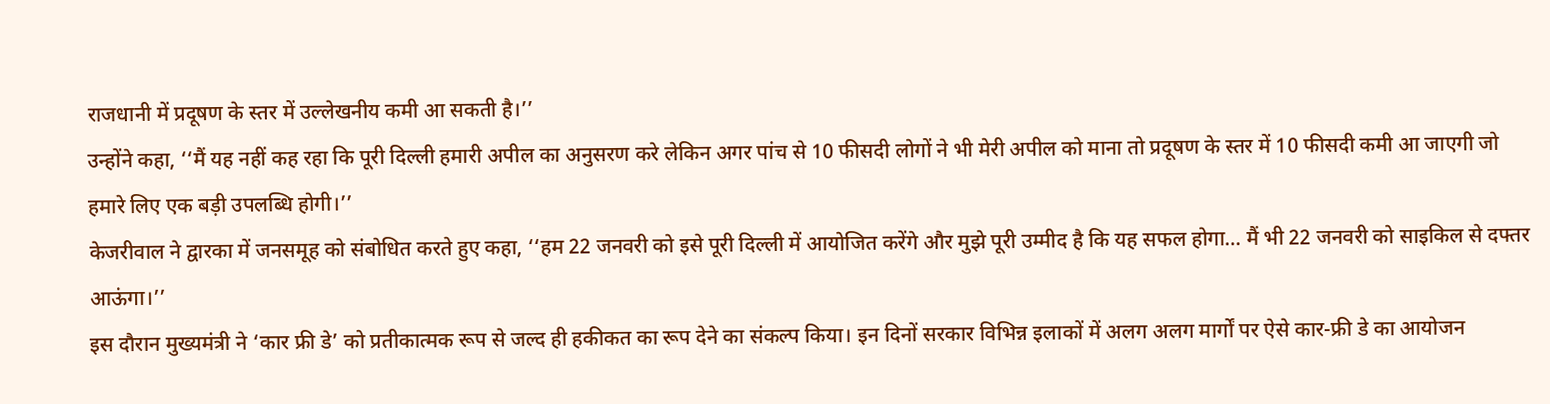राजधानी में प्रदूषण के स्तर में उल्लेखनीय कमी आ सकती है।’’
उन्होंने कहा, ‘‘मैं यह नहीं कह रहा कि पूरी दिल्ली हमारी अपील का अनुसरण करे लेकिन अगर पांच से 10 फीसदी लोगों ने भी मेरी अपील को माना तो प्रदूषण के स्तर में 10 फीसदी कमी आ जाएगी जो हमारे लिए एक बड़ी उपलब्धि होगी।’’
केजरीवाल ने द्वारका में जनसमूह को संबोधित करते हुए कहा, ‘‘हम 22 जनवरी को इसे पूरी दिल्ली में आयोजित करेंगे और मुझे पूरी उम्मीद है कि यह सफल होगा… मैं भी 22 जनवरी को साइकिल से दफ्तर आऊंगा।’’
इस दौरान मुख्यमंत्री ने ‘कार फ्री डे’ को प्रतीकात्मक रूप से जल्द ही हकीकत का रूप देने का संकल्प किया। इन दिनों सरकार विभिन्न इलाकों में अलग अलग मार्गों पर ऐसे कार-फ्री डे का आयोजन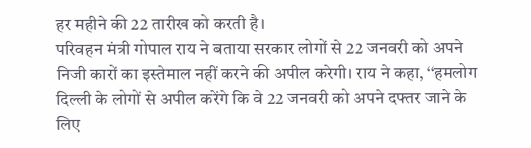हर महीने की 22 तारीख को करती है।
परिवहन मंत्री गोपाल राय ने बताया सरकार लोगों से 22 जनवरी को अपने निजी कारों का इस्तेमाल नहीं करने की अपील करेगी। राय ने कहा, ‘‘हमलोग दिल्ली के लोगों से अपील करेंगे कि वे 22 जनवरी को अपने दफ्तर जाने के लिए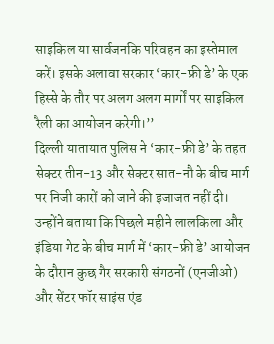साइकिल या सार्वजनकि परिवहन का इस्तेमाल करें। इसके अलावा सरकार ‘कार-फ्री डे’ के एक हिस्से के तौर पर अलग अलग मार्गों पर साइकिल रैली का आयोजन करेगी।’’
दिल्ली यातायात पुलिस ने ‘कार-फ्री डे’ के तहत सेक्टर तीन-13 और सेक्टर सात-नौ के बीच मार्ग पर निजी कारों को जाने की इजाजत नहीं दी। उन्होंने बताया कि पिछले महीने लालकिला और इंडिया गेट के बीच मार्ग में ‘कार-फ्री डे’ आयोजन के दौरान कुछ गैर सरकारी संगठनों (एनजीओ) और सेंटर फॉर साइंस एंड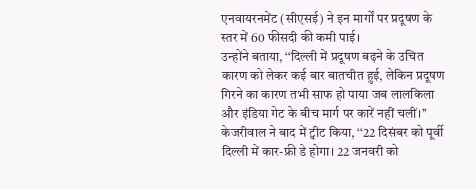एनवायरनमेंट (सीएसई) ने इन मार्गों पर प्रदूषण के स्तर में 60 फीसदी की कमी पाई।
उन्होंने बताया, ‘‘दिल्ली में प्रदूषण बढ़ने के उचित कारण को लेकर कई बार बातचीत हुई, लेकिन प्रदूषण गिरने का कारण तभी साफ हो पाया जब लालकिला और इंडिया गेट के बीच मार्ग पर कारें नहीं चलीं।’’
केजरीवाल ने बाद में ट्वीट किया, ‘‘22 दिसंबर को पूर्वी दिल्ली में कार-फ्री डे होगा। 22 जनवरी को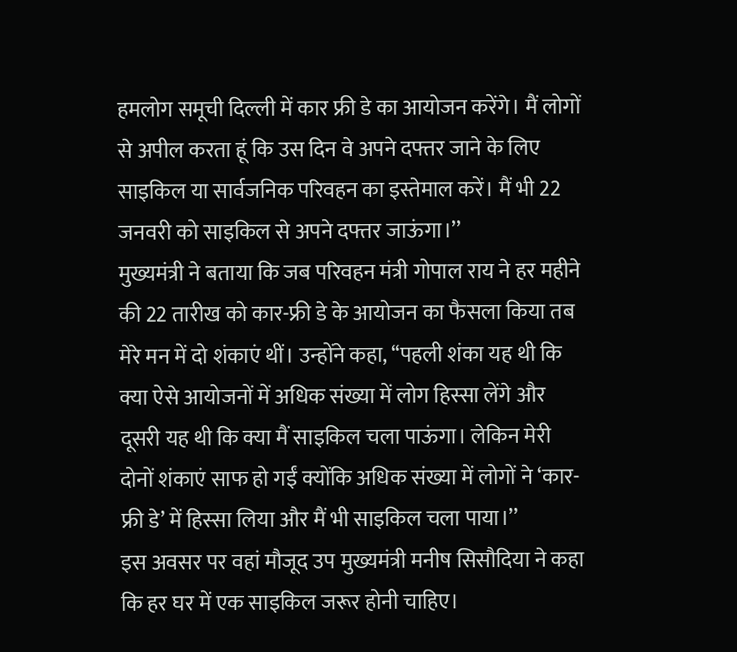हमलोग समूची दिल्ली में कार फ्री डे का आयोजन करेंगे। मैं लोगों से अपील करता हूं कि उस दिन वे अपने दफ्तर जाने के लिए साइकिल या सार्वजनिक परिवहन का इस्तेमाल करें। मैं भी 22 जनवरी को साइकिल से अपने दफ्तर जाऊंगा।’’
मुख्यमंत्री ने बताया कि जब परिवहन मंत्री गोपाल राय ने हर महीने की 22 तारीख को कार-फ्री डे के आयोजन का फैसला किया तब मेरे मन में दो शंकाएं थीं। उन्होंने कहा, ‘‘पहली शंका यह थी कि क्या ऐसे आयोजनों में अधिक संख्या में लोग हिस्सा लेंगे और दूसरी यह थी कि क्या मैं साइकिल चला पाऊंगा। लेकिन मेरी दोनों शंकाएं साफ हो गईं क्योंकि अधिक संख्या में लोगों ने ‘कार-फ्री डे’ में हिस्सा लिया और मैं भी साइकिल चला पाया।’’
इस अवसर पर वहां मौजूद उप मुख्यमंत्री मनीष सिसौदिया ने कहा कि हर घर में एक साइकिल जरूर होनी चाहिए।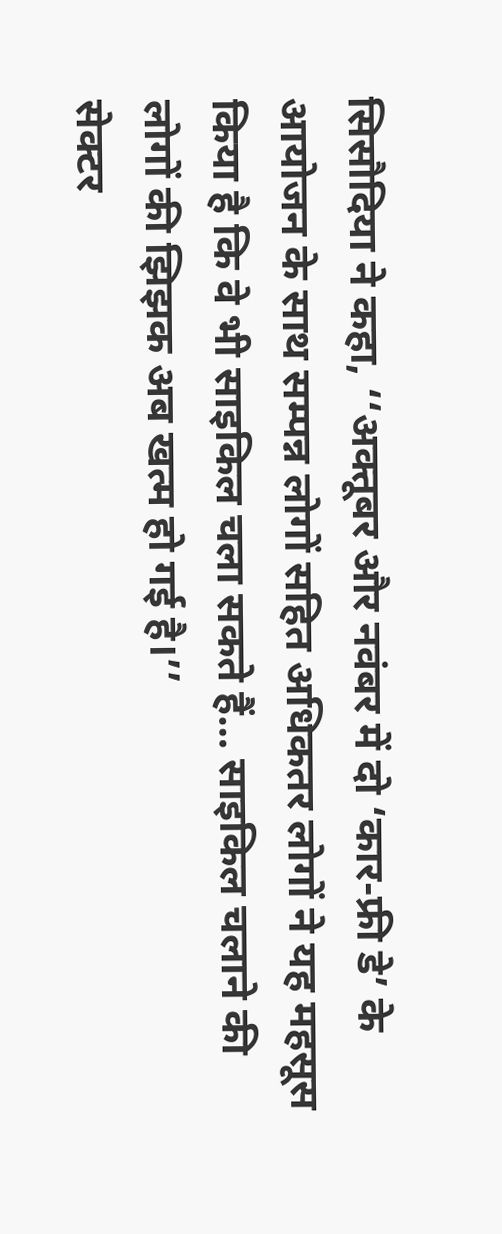सिसौदिया ने कहा, ‘‘अक्तूबर और नवंबर में दो ‘कार-फ्री डे’ के आयोजन के साथ सम्पन्न लोगों सहित अधिकतर लोगों ने यह महसूस किया है कि वे भी साइकिल चला सकते हैं… साइकिल चलाने की लोगों की झिझक अब खत्म हो गई है।’’
सेक्टर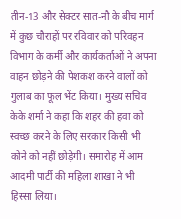तीन-13 और सेक्टर सात-नौ के बीच मार्ग में कुछ चौराहों पर रविवार को परिवहन विभाग के कर्मी और कार्यकर्ताओं ने अपना वाहन छोड़ने की पेशकश करने वालों को गुलाब का फूल भेंट किया। मुख्य सचिव केके शर्मा ने कहा कि शहर की हवा को स्वच्छ करने के लिए सरकार किसी भी कोने को नहीं छोड़ेगी। समारोह में आम आदमी पार्टी की महिला शाखा ने भी हिस्सा लिया।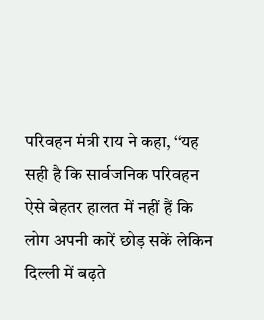परिवहन मंत्री राय ने कहा, ‘‘यह सही है कि सार्वजनिक परिवहन ऐसे बेहतर हालत में नहीं हैं कि लोग अपनी कारें छोड़ सकें लेकिन दिल्ली में बढ़ते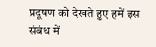प्रदूषण को देखते हुए हमें इस संबंध में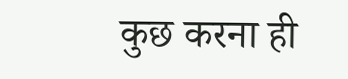कुछ करना ही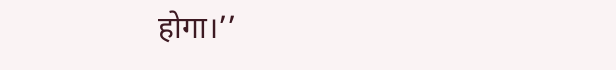होगा।’’